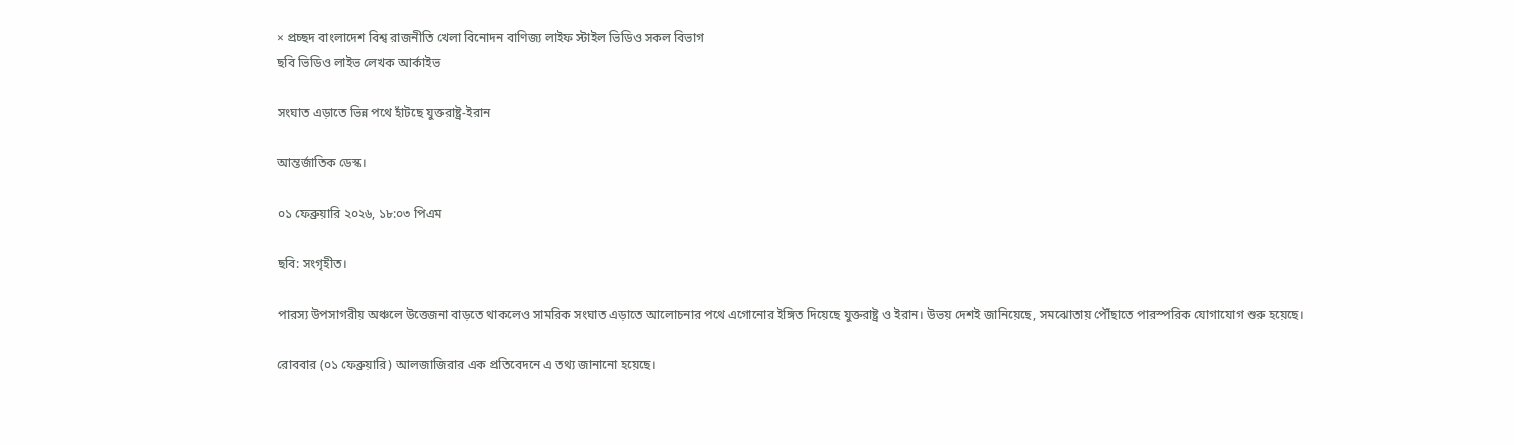× প্রচ্ছদ বাংলাদেশ বিশ্ব রাজনীতি খেলা বিনোদন বাণিজ্য লাইফ স্টাইল ভিডিও সকল বিভাগ
ছবি ভিডিও লাইভ লেখক আর্কাইভ

সংঘাত এড়াতে ভিন্ন পথে হাঁটছে যুক্তরাষ্ট্র-ইরান

আন্তর্জাতিক ডেস্ক।

০১ ফেব্রুয়ারি ২০২৬, ১৮:০৩ পিএম

ছবি: সংগৃহীত।

পারস্য উপসাগরীয় অঞ্চলে উত্তেজনা বাড়তে থাকলেও সামরিক সংঘাত এড়াতে আলোচনার পথে এগোনোর ইঙ্গিত দিয়েছে যুক্তরাষ্ট্র ও ইরান। উভয় দেশই জানিয়েছে, সমঝোতায় পৌঁছাতে পারস্পরিক যোগাযোগ শুরু হয়েছে।

রোববার (০১ ফেব্রুয়ারি) আলজাজিরার এক প্রতিবেদনে এ তথ্য জানানো হয়েছে।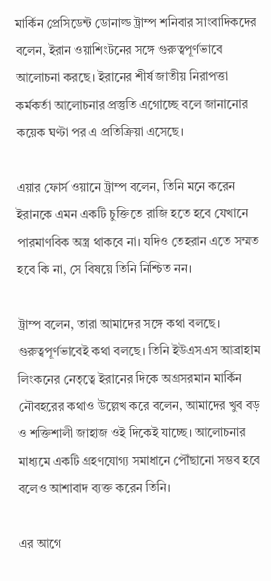মার্কিন প্রেসিডেন্ট ডোনাল্ড ট্রাম্প শনিবার সাংবাদিকদের বলেন, ইরান ওয়াশিংটনের সঙ্গে গুরুত্বপূর্ণভাবে আলোচনা করছে। ইরানের শীর্ষ জাতীয় নিরাপত্তা কর্মকর্তা আলোচনার প্রস্তুতি এগোচ্ছে বলে জানানোর কয়েক ঘণ্টা পর এ প্রতিক্রিয়া এসেছে।

এয়ার ফোর্স ওয়ানে ট্রাম্প বলেন, তিনি মনে করেন ইরানকে এমন একটি চুক্তিতে রাজি হতে হবে যেখানে পারমাণবিক অস্ত্র থাকবে না। যদিও তেহরান এতে সম্মত হবে কি না, সে বিষয়ে তিনি নিশ্চিত নন।

ট্রাম্প বলেন, তারা আমাদের সঙ্গে কথা বলছে। গুরুত্বপূর্ণভাবেই কথা বলছে। তিনি ইউএসএস আব্রাহাম লিংকনের নেতৃত্বে ইরানের দিকে অগ্রসরমান মার্কিন নৌবহরের কথাও উল্লেখ করে বলেন, আমাদের খুব বড় ও শক্তিশালী জাহাজ ওই দিকেই যাচ্ছে। আলোচনার মাধ্যমে একটি গ্রহণযোগ্য সমাধানে পৌঁছানো সম্ভব হবে বলেও আশাবাদ ব্যক্ত করেন তিনি।

এর আগে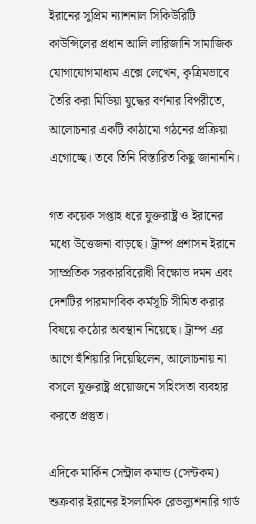ইরানের সুপ্রিম ন্যাশনাল সিকিউরিটি কাউন্সিলের প্রধান আলি লারিজানি সামাজিক যোগাযোগমাধ্যম এক্সে লেখেন, কৃত্রিমভাবে তৈরি করা মিডিয়া যুদ্ধের বর্ণনার বিপরীতে, আলোচনার একটি কাঠামো গঠনের প্রক্রিয়া এগোচ্ছে। তবে তিনি বিস্তারিত কিছু জানাননি।

গত কয়েক সপ্তাহ ধরে যুক্তরাষ্ট্র ও ইরানের মধ্যে উত্তেজনা বাড়ছে। ট্রাম্প প্রশাসন ইরানে সাম্প্রতিক সরকারবিরোধী বিক্ষোভ দমন এবং দেশটির পারমাণবিক কর্মসূচি সীমিত করার বিষয়ে কঠোর অবস্থান নিয়েছে। ট্রাম্প এর আগে হুঁশিয়ারি দিয়েছিলেন, আলোচনায় না বসলে যুক্তরাষ্ট্র প্রয়োজনে সহিংসতা ব্যবহার করতে প্রস্তুত।

এদিকে মার্কিন সেন্ট্রাল কমান্ড (সেন্টকম) শুক্রবার ইরানের ইসলামিক রেভল্যুশনারি গার্ড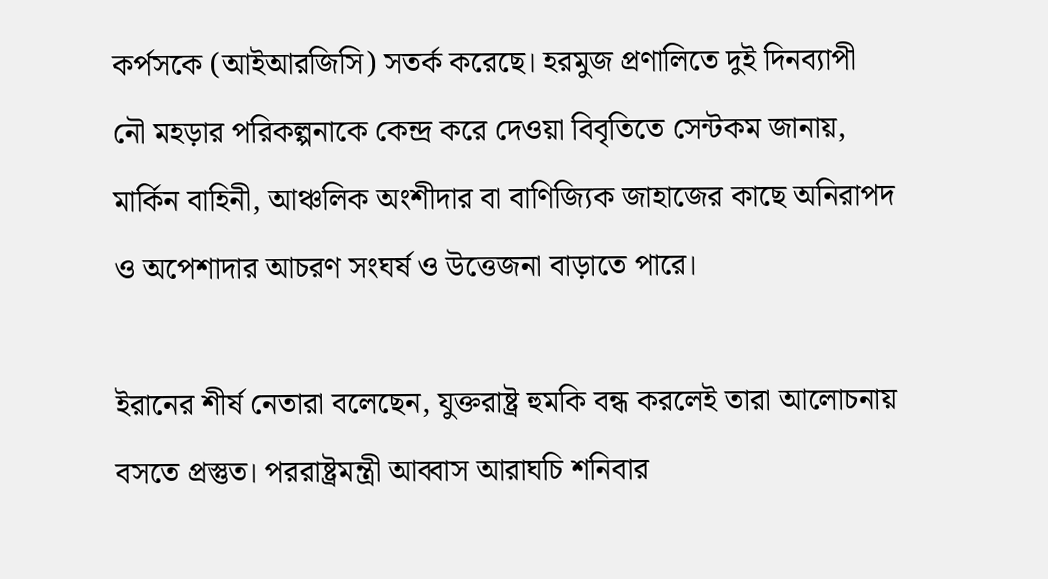কর্পসকে (আইআরজিসি) সতর্ক করেছে। হরমুজ প্রণালিতে দুই দিনব্যাপী নৌ মহড়ার পরিকল্পনাকে কেন্দ্র করে দেওয়া বিবৃতিতে সেন্টকম জানায়, মার্কিন বাহিনী, আঞ্চলিক অংশীদার বা বাণিজ্যিক জাহাজের কাছে অনিরাপদ ও অপেশাদার আচরণ সংঘর্ষ ও উত্তেজনা বাড়াতে পারে।

ইরানের শীর্ষ নেতারা বলেছেন, যুক্তরাষ্ট্র হুমকি বন্ধ করলেই তারা আলোচনায় বসতে প্রস্তুত। পররাষ্ট্রমন্ত্রী আব্বাস আরাঘচি শনিবার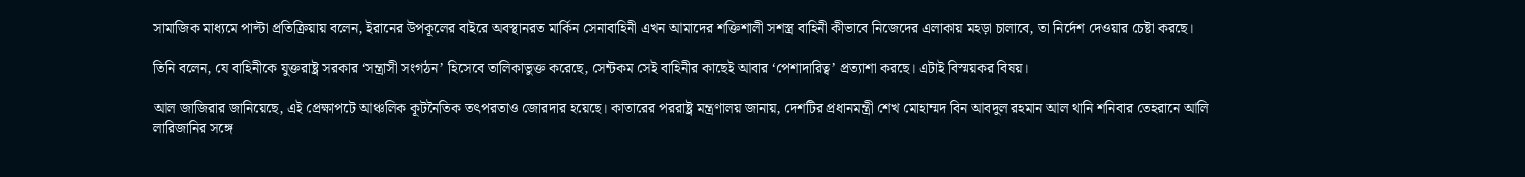সামাজিক মাধ্যমে পাল্টা প্রতিক্রিয়ায় বলেন, ইরানের উপকূলের বাইরে অবস্থানরত মার্কিন সেনাবাহিনী এখন আমাদের শক্তিশালী সশস্ত্র বাহিনী কীভাবে নিজেদের এলাকায় মহড়া চালাবে, তা নির্দেশ দেওয়ার চেষ্টা করছে।

তিনি বলেন, যে বাহিনীকে যুক্তরাষ্ট্র সরকার ‘সন্ত্রাসী সংগঠন’ হিসেবে তালিকাভুক্ত করেছে, সেন্টকম সেই বাহিনীর কাছেই আবার ‘পেশাদারিত্ব’ প্রত্যাশা করছে। এটাই বিস্ময়কর বিষয়।

আল জাজিরার জানিয়েছে, এই প্রেক্ষাপটে আঞ্চলিক কূটনৈতিক তৎপরতাও জোরদার হয়েছে। কাতারের পররাষ্ট্র মন্ত্রণালয় জানায়, দেশটির প্রধানমন্ত্রী শেখ মোহাম্মদ বিন আবদুল রহমান আল থানি শনিবার তেহরানে আলি লারিজানির সঙ্গে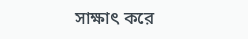সাক্ষাৎ করে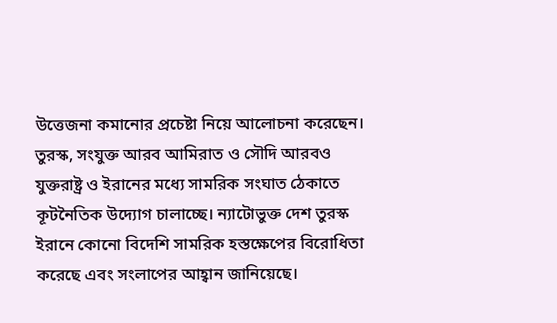উত্তেজনা কমানোর প্রচেষ্টা নিয়ে আলোচনা করেছেন। তুরস্ক, সংযুক্ত আরব আমিরাত ও সৌদি আরবও যুক্তরাষ্ট্র ও ইরানের মধ্যে সামরিক সংঘাত ঠেকাতে কূটনৈতিক উদ্যোগ চালাচ্ছে। ন্যাটোভুক্ত দেশ তুরস্ক ইরানে কোনো বিদেশি সামরিক হস্তক্ষেপের বিরোধিতা করেছে এবং সংলাপের আহ্বান জানিয়েছে।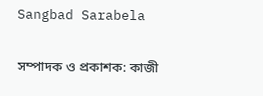Sangbad Sarabela

সম্পাদক ও প্রকাশক: কাজী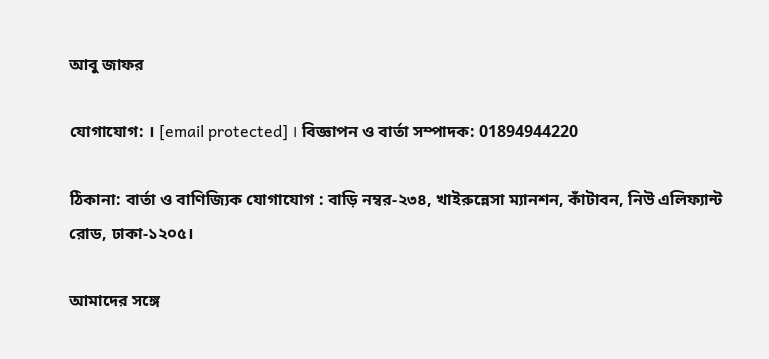আবু জাফর

যোগাযোগ: । [email protected] । বিজ্ঞাপন ও বার্তা সম্পাদক: 01894944220

ঠিকানা: বার্তা ও বাণিজ্যিক যোগাযোগ : বাড়ি নম্বর-২৩৪, খাইরুন্নেসা ম্যানশন, কাঁটাবন, নিউ এলিফ্যান্ট রোড, ঢাকা-১২০৫।

আমাদের সঙ্গে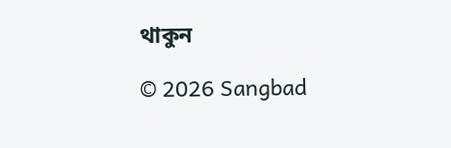থাকুন

© 2026 Sangbad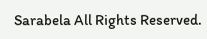Sarabela All Rights Reserved.